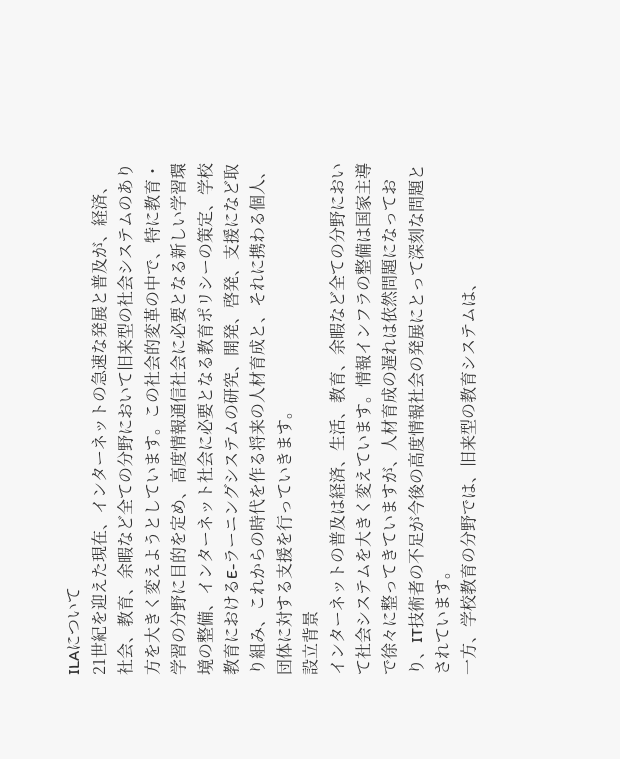ILAについて
21世紀を迎えた現在、インターネットの急速な発展と普及が、経済、社会、教育、余暇など全ての分野において旧来型の社会システムのあり方を大きく変えようとしています。この社会的変革の中で、特に教育・学習の分野に目的を定め、高度情報通信社会に必要となる新しい学習環境の整備、インターネット社会に必要となる教育ポリシーの策定、学校教育におけるE-ラーニングシステムの研究、開発、啓発、支援になど取り組み、これからの時代を作る将来の人材育成と、それに携わる個人、団体に対する支援を行っていきます。
設立背景
インターネットの普及は経済、生活、教育、余暇など全ての分野において社会システムを大きく変えています。情報インフラの整備は国家主導で徐々に整ってきていますが、人材育成の遅れは依然問題になっており、IT技術者の不足が今後の高度情報社会の発展にとって深刻な問題とされています。
一方、学校教育の分野では、旧来型の教育システムは、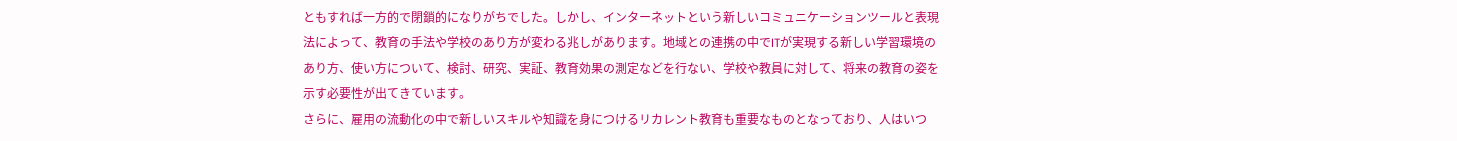ともすれば一方的で閉鎖的になりがちでした。しかし、インターネットという新しいコミュニケーションツールと表現法によって、教育の手法や学校のあり方が変わる兆しがあります。地域との連携の中でITが実現する新しい学習環境のあり方、使い方について、検討、研究、実証、教育効果の測定などを行ない、学校や教員に対して、将来の教育の姿を示す必要性が出てきています。
さらに、雇用の流動化の中で新しいスキルや知識を身につけるリカレント教育も重要なものとなっており、人はいつ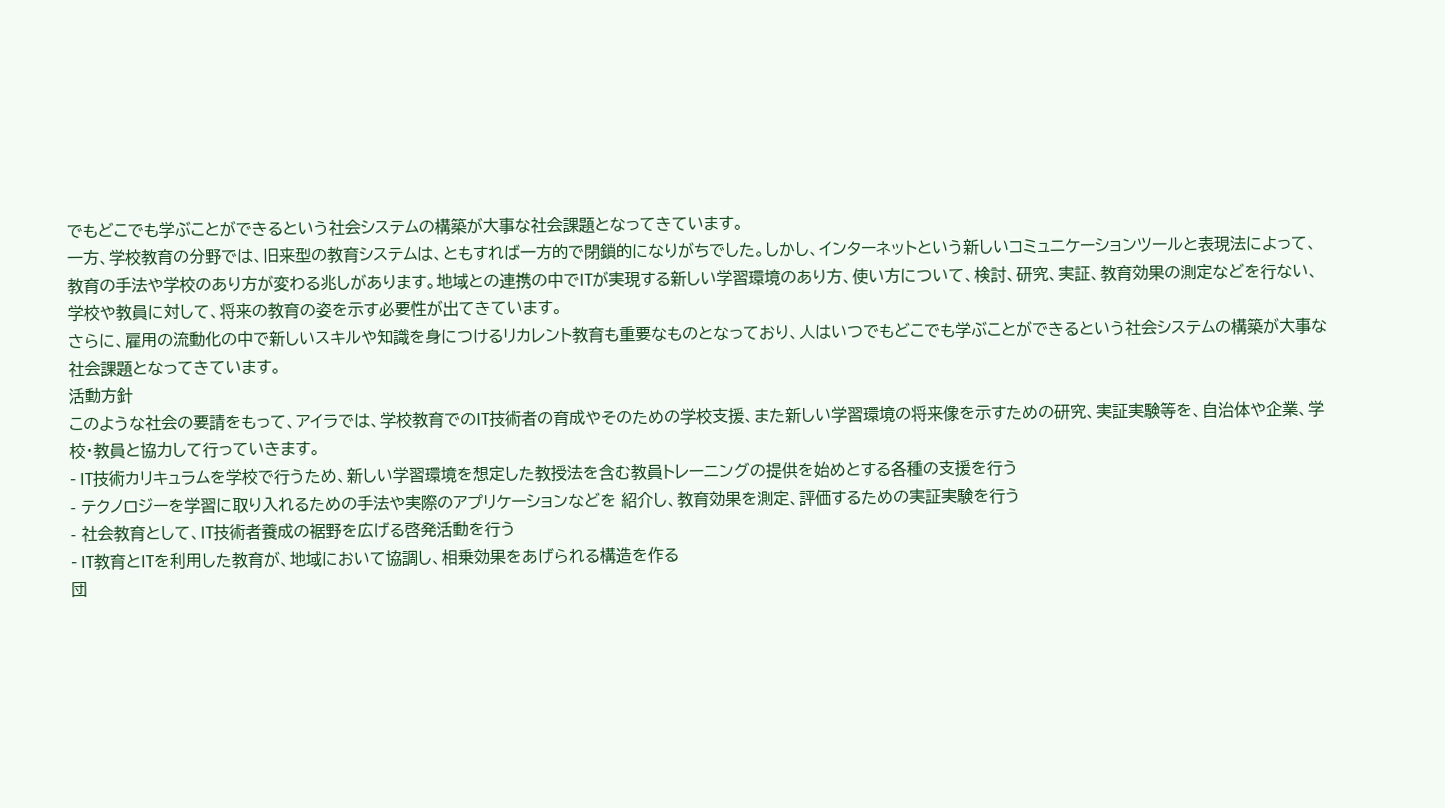でもどこでも学ぶことができるという社会システムの構築が大事な社会課題となってきています。
一方、学校教育の分野では、旧来型の教育システムは、ともすれば一方的で閉鎖的になりがちでした。しかし、インターネットという新しいコミュニケーションツールと表現法によって、教育の手法や学校のあり方が変わる兆しがあります。地域との連携の中でITが実現する新しい学習環境のあり方、使い方について、検討、研究、実証、教育効果の測定などを行ない、学校や教員に対して、将来の教育の姿を示す必要性が出てきています。
さらに、雇用の流動化の中で新しいスキルや知識を身につけるリカレント教育も重要なものとなっており、人はいつでもどこでも学ぶことができるという社会システムの構築が大事な社会課題となってきています。
活動方針
このような社会の要請をもって、アイラでは、学校教育でのIT技術者の育成やそのための学校支援、また新しい学習環境の将来像を示すための研究、実証実験等を、自治体や企業、学校・教員と協力して行っていきます。
- IT技術カリキュラムを学校で行うため、新しい学習環境を想定した教授法を含む教員トレーニングの提供を始めとする各種の支援を行う
- テクノロジーを学習に取り入れるための手法や実際のアプリケーションなどを 紹介し、教育効果を測定、評価するための実証実験を行う
- 社会教育として、IT技術者養成の裾野を広げる啓発活動を行う
- IT教育とITを利用した教育が、地域において協調し、相乗効果をあげられる構造を作る
団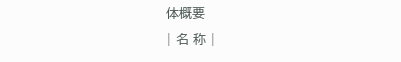体概要
| 名 称 |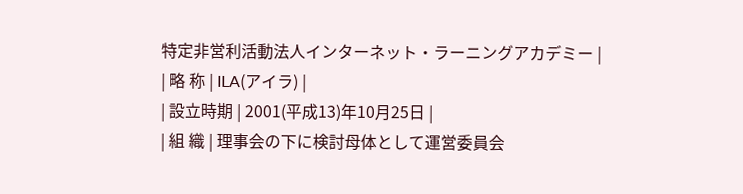特定非営利活動法人インターネット・ラーニングアカデミー |
| 略 称 | ILA(アイラ) |
| 設立時期 | 2001(平成13)年10月25日 |
| 組 織 | 理事会の下に検討母体として運営委員会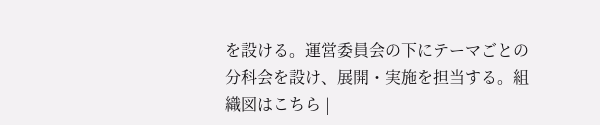を設ける。運営委員会の下にテーマごとの分科会を設け、展開・実施を担当する。組織図はこちら |